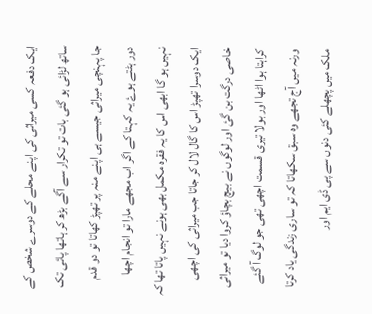ایک دفعہ کسی میراثی کی اپنے محلے کے دوسرے شخص کے ساتھ لڑائی ہو گئی بات تو تکرار سے آگے بڑھ کر ہاتھا پائی تک جا پہنچی میراثی جیسے ہی اپنے منہ پر تھپڑ کھاتا تو دو قدم دور ہٹتے ہوۓ یہ کہتا کے اگر اب مجھے مارا تو انجام اچھا نہیں ہو گا ابھی اس کا یہ فقرہ مکمل بھی ہونے نہیں پاتا تھا کہ ایک دوسرا تھپڑ اس کا گال لال کر جاتا جب میراثی کی اچھی خاصی درگت بن گئ اور لوگوں نے بیچ بچاؤ کروا دیا تو میراثی کراہتا ہوا اٹھا اور بولا تیری قسمت اچھی تھی جو لوگ آ گئے ورنہ میں آج تجھے وہ سبق سکھاتا کہ تو ساری زندگی یاد کرتا ملک میں پچھلے کئی دنوں سے پی ڈی ایم اور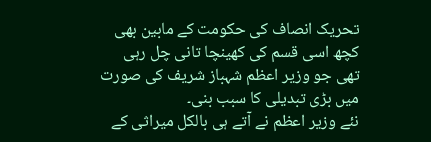تحریک انصاف کی حکومت کے مابین بھی کچھ اسی قسم کی کھینچا تانی چل رہی تھی جو وزیر اعظم شہباز شریف کی صورت میں بڑی تبدیلی کا سبب بنی۔
نئے وزیر اعظم نے آتے ہی بالکل میراثی کے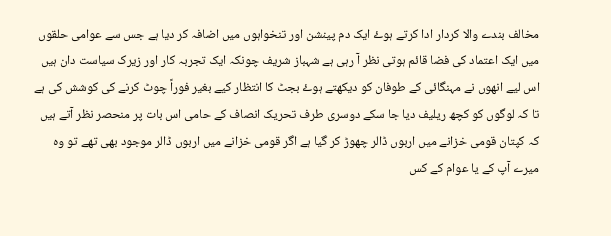مخالف بندے والا کردار ادا کرتے ہوۓ ایک دم پینشن اور تنخواہوں میں اضافہ کر دیا ہے جس سے عوامی حلقوں میں ایک اعتماد کی فضا قائم ہوتی نظر آ رہی ہے شہباز شریف چونکہ ایک تجربہ کار اور زیرک سیاست دان ہیں اس لیے انھوں نے مہنگائی کے طوفان کو دیکھتے ہوۓ بجٹ کا انتظار کیے بغیر فوراً چوٹ کرنے کی کوشش کی ہے تا کہ لوگوں کو کچھ ریلیف دیا جا سکے دوسری طرف تحریک انصاف کے حامی اس بات پر منحصر نظر آتے ہیں کہ کپتان قومی خزانے میں اربوں ڈالر چھوڑ کر گیا ہے اگر قومی خزانے میں اربوں ڈالر موجود بھی تھے تو وہ میرے آپ کے یا عوام کے کس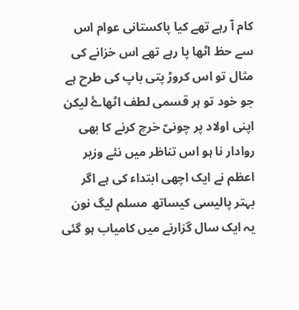کام آ رہے تھے کیا پاکستانی عوام اس سے حظ اٹھا پا رہے تھے اس خزانے کی مثال تو اس کروڑ پتی باپ کی طرح ہے جو خود تو ہر قسمی لطف اٹھاۓ لیکن اپنی اولاد پر چونیّ خرچ کرنے کا بھی روادار نا ہو اس تناظر میں نئے وزیر اعظم نے ایک اچھی ابتداء کی ہے اگر بہتر پالیسی کیساتھ مسلم لیگ نون یہ ایک سال گزارنے میں کامیاب ہو گئی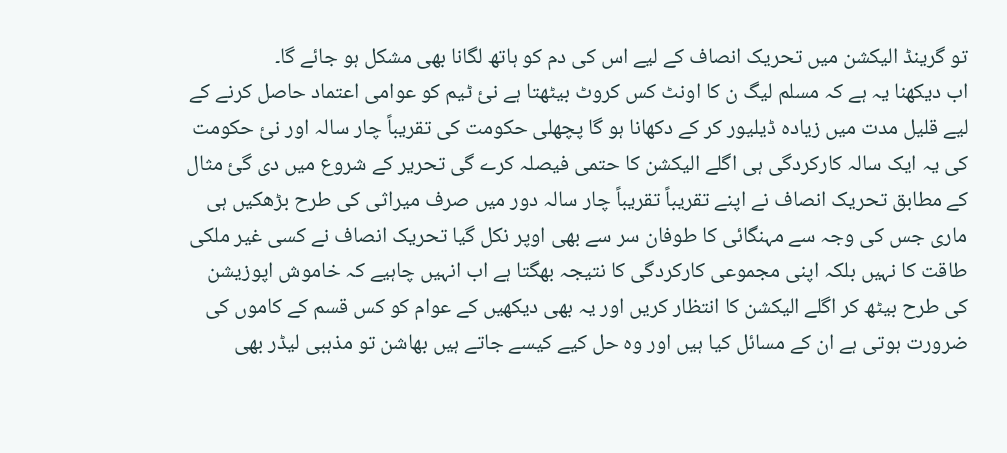تو گرینڈ الیکشن میں تحریک انصاف کے لیے اس کی دم کو ہاتھ لگانا بھی مشکل ہو جائے گا۔
اب دیکھنا یہ ہے کہ مسلم لیگ ن کا اونٹ کس کروٹ بیٹھتا ہے نئ ٹیم کو عوامی اعتماد حاصل کرنے کے لیے قلیل مدت میں زیادہ ڈیلیور کر کے دکھانا ہو گا پچھلی حکومت کی تقریباً چار سالہ اور نئ حکومت کی یہ ایک سالہ کارکردگی ہی اگلے الیکشن کا حتمی فیصلہ کرے گی تحریر کے شروع میں دی گئ مثال کے مطابق تحریک انصاف نے اپنے تقریباً تقریباً چار سالہ دور میں صرف میراثی کی طرح بڑھکیں ہی ماری جس کی وجہ سے مہنگائی کا طوفان سر سے بھی اوپر نکل گیا تحریک انصاف نے کسی غیر ملکی طاقت کا نہیں بلکہ اپنی مجموعی کارکردگی کا نتیجہ بھگتا ہے اب انہیں چاہیے کہ خاموش اپوزیشن کی طرح بیٹھ کر اگلے الیکشن کا انتظار کریں اور یہ بھی دیکھیں کے عوام کو کس قسم کے کاموں کی ضرورت ہوتی ہے ان کے مسائل کیا ہیں اور وہ حل کیے کیسے جاتے ہیں بھاشن تو مذہبی لیڈر بھی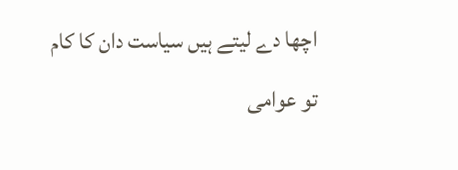اچھا دے لیتے ہیں سیاست دان کا کام تو عوامی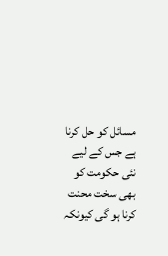مسائل کو حل کرنا ہے جس کے لیے نئی حکومت کو بھی سخت محنت کرنا ہو گی کیونکہ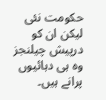حکومت نئی لیکن ان کو درپیش چیلنجز وہ ہی دہائیوں پرانے ہیں۔